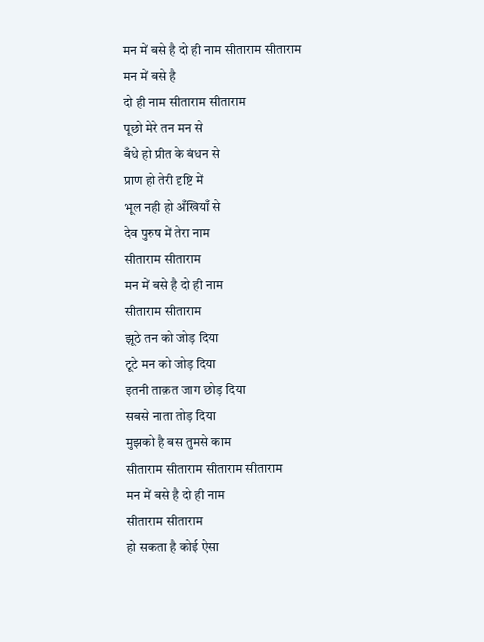मन में बसे है दो ही नाम सीताराम सीताराम
मन में बसे है
दो ही नाम सीताराम सीताराम
पूछो मेरे तन मन से
बँधे हो प्रीत के बंधन से
प्राण हो तेरी दृष्टि में
भूल नही हो अँखियाँ से
देव पुरुष में तेरा नाम
सीताराम सीताराम
मन में बसे है दो ही नाम
सीताराम सीताराम
झूठे तन को जोड़ दिया
टूटे मन को जोड़ दिया
इतनी ताक़त जाग छोड़ दिया
सबसे नाता तोड़ दिया
मुझको है बस तुमसे काम
सीताराम सीताराम सीताराम सीताराम
मन में बसे है दो ही नाम
सीताराम सीताराम
हो सकता है कोई ऐसा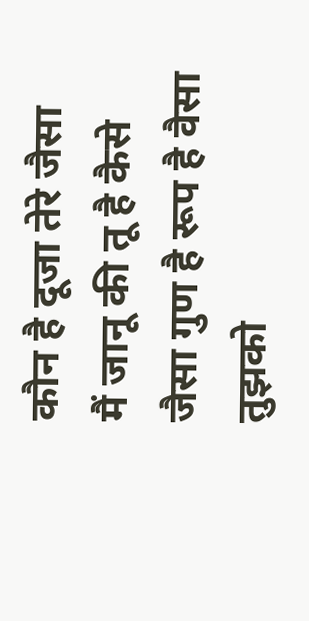कौन है दूजा तेरे जैसा
मैं जानू की तू है कैसे
जैसा गुण है रूप है वैसा
तुझको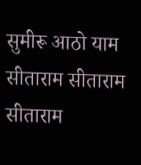सुमीरू आठो याम
सीताराम सीताराम सीताराम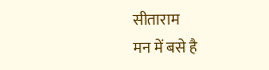सीताराम
मन में बसे है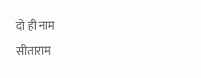दो ही नाम
सीताराम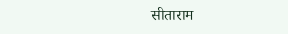सीताराम